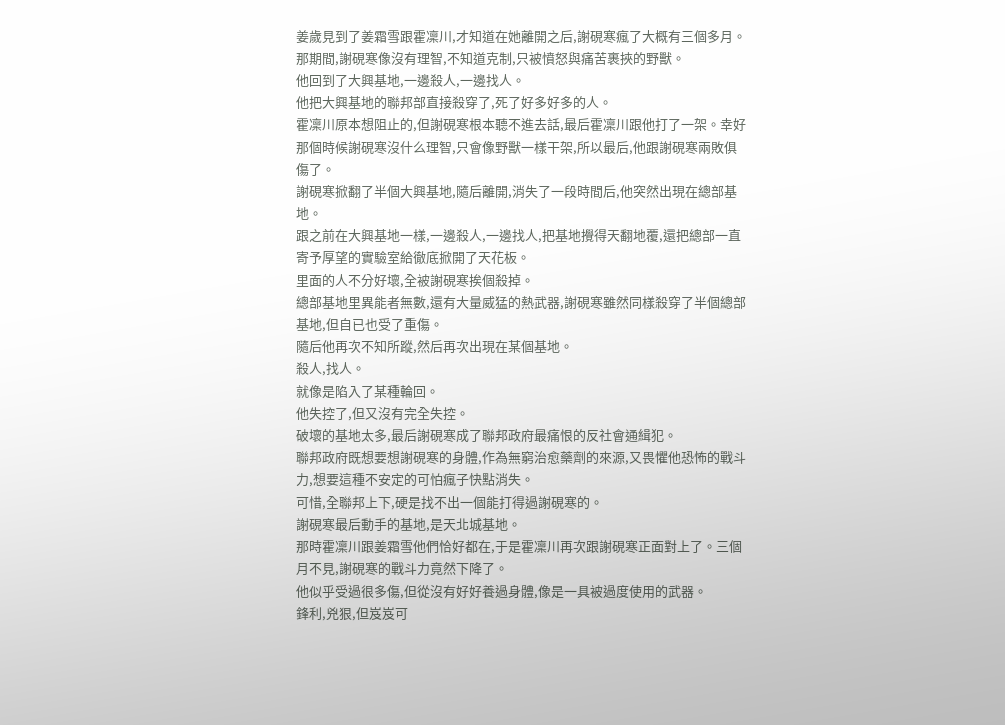姜歲見到了姜霜雪跟霍凜川,才知道在她離開之后,謝硯寒瘋了大概有三個多月。
那期間,謝硯寒像沒有理智,不知道克制,只被憤怒與痛苦裹挾的野獸。
他回到了大興基地,一邊殺人,一邊找人。
他把大興基地的聯邦部直接殺穿了,死了好多好多的人。
霍凜川原本想阻止的,但謝硯寒根本聽不進去話,最后霍凜川跟他打了一架。幸好那個時候謝硯寒沒什么理智,只會像野獸一樣干架,所以最后,他跟謝硯寒兩敗俱傷了。
謝硯寒掀翻了半個大興基地,隨后離開,消失了一段時間后,他突然出現在總部基地。
跟之前在大興基地一樣,一邊殺人,一邊找人,把基地攪得天翻地覆,還把總部一直寄予厚望的實驗室給徹底掀開了天花板。
里面的人不分好壞,全被謝硯寒挨個殺掉。
總部基地里異能者無數,還有大量威猛的熱武器,謝硯寒雖然同樣殺穿了半個總部基地,但自已也受了重傷。
隨后他再次不知所蹤,然后再次出現在某個基地。
殺人,找人。
就像是陷入了某種輪回。
他失控了,但又沒有完全失控。
破壞的基地太多,最后謝硯寒成了聯邦政府最痛恨的反社會通緝犯。
聯邦政府既想要想謝硯寒的身體,作為無窮治愈藥劑的來源,又畏懼他恐怖的戰斗力,想要這種不安定的可怕瘋子快點消失。
可惜,全聯邦上下,硬是找不出一個能打得過謝硯寒的。
謝硯寒最后動手的基地,是天北城基地。
那時霍凜川跟姜霜雪他們恰好都在,于是霍凜川再次跟謝硯寒正面對上了。三個月不見,謝硯寒的戰斗力竟然下降了。
他似乎受過很多傷,但從沒有好好養過身體,像是一具被過度使用的武器。
鋒利,兇狠,但岌岌可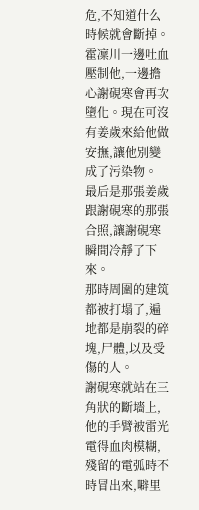危,不知道什么時候就會斷掉。
霍凜川一邊吐血壓制他,一邊擔心謝硯寒會再次墮化。現在可沒有姜歲來給他做安撫,讓他別變成了污染物。
最后是那張姜歲跟謝硯寒的那張合照,讓謝硯寒瞬間冷靜了下來。
那時周圍的建筑都被打塌了,遍地都是崩裂的碎塊,尸體,以及受傷的人。
謝硯寒就站在三角狀的斷墻上,他的手臂被雷光電得血肉模糊,殘留的電弧時不時冒出來,噼里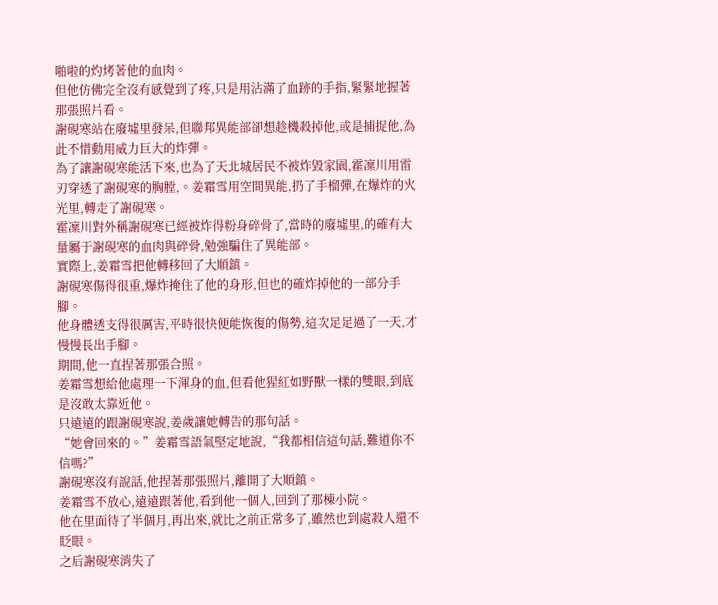啪啦的灼烤著他的血肉。
但他仿佛完全沒有感覺到了疼,只是用沾滿了血跡的手指,緊緊地握著那張照片看。
謝硯寒站在廢墟里發呆,但聯邦異能部卻想趁機殺掉他,或是捕捉他,為此不惜動用威力巨大的炸彈。
為了讓謝硯寒能活下來,也為了天北城居民不被炸毀家園,霍凜川用雷刃穿透了謝硯寒的胸膛,。姜霜雪用空間異能,扔了手榴彈,在爆炸的火光里,轉走了謝硯寒。
霍凜川對外稱謝硯寒已經被炸得粉身碎骨了,當時的廢墟里,的確有大量屬于謝硯寒的血肉與碎骨,勉強騙住了異能部。
實際上,姜霜雪把他轉移回了大順鎮。
謝硯寒傷得很重,爆炸掩住了他的身形,但也的確炸掉他的一部分手腳。
他身體透支得很厲害,平時很快便能恢復的傷勢,這次足足過了一天,才慢慢長出手腳。
期間,他一直捏著那張合照。
姜霜雪想給他處理一下渾身的血,但看他猩紅如野獸一樣的雙眼,到底是沒敢太靠近他。
只遠遠的跟謝硯寒說,姜歲讓她轉告的那句話。
“她會回來的。”姜霜雪語氣堅定地說,“我都相信這句話,難道你不信嗎?”
謝硯寒沒有說話,他捏著那張照片,離開了大順鎮。
姜霜雪不放心,遠遠跟著他,看到他一個人,回到了那棟小院。
他在里面待了半個月,再出來,就比之前正常多了,雖然也到處殺人還不眨眼。
之后謝硯寒消失了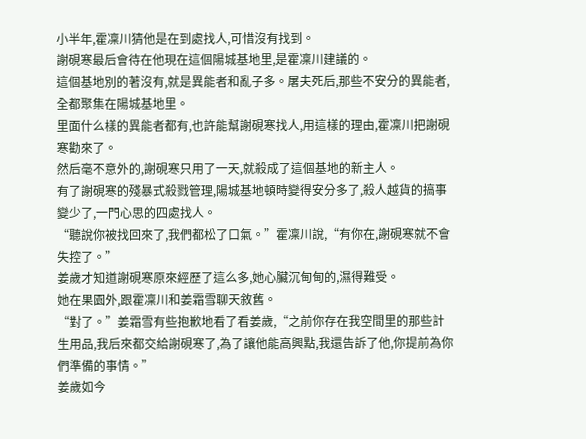小半年,霍凜川猜他是在到處找人,可惜沒有找到。
謝硯寒最后會待在他現在這個陽城基地里,是霍凜川建議的。
這個基地別的著沒有,就是異能者和亂子多。屠夫死后,那些不安分的異能者,全都聚集在陽城基地里。
里面什么樣的異能者都有,也許能幫謝硯寒找人,用這樣的理由,霍凜川把謝硯寒勸來了。
然后毫不意外的,謝硯寒只用了一天,就殺成了這個基地的新主人。
有了謝硯寒的殘暴式殺戮管理,陽城基地頓時變得安分多了,殺人越貨的搞事變少了,一門心思的四處找人。
“聽說你被找回來了,我們都松了口氣。”霍凜川說,“有你在,謝硯寒就不會失控了。”
姜歲才知道謝硯寒原來經歷了這么多,她心臟沉甸甸的,濕得難受。
她在果園外,跟霍凜川和姜霜雪聊天敘舊。
“對了。”姜霜雪有些抱歉地看了看姜歲,“之前你存在我空間里的那些計生用品,我后來都交給謝硯寒了,為了讓他能高興點,我還告訴了他,你提前為你們準備的事情。”
姜歲如今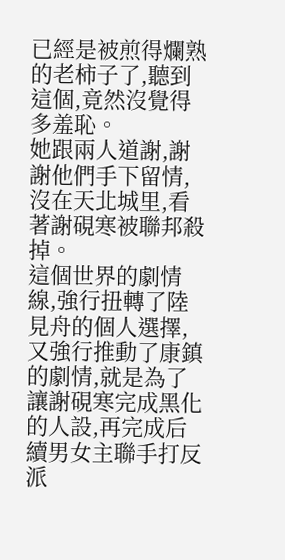已經是被煎得爛熟的老柿子了,聽到這個,竟然沒覺得多羞恥。
她跟兩人道謝,謝謝他們手下留情,沒在天北城里,看著謝硯寒被聯邦殺掉。
這個世界的劇情線,強行扭轉了陸見舟的個人選擇,又強行推動了康鎮的劇情,就是為了讓謝硯寒完成黑化的人設,再完成后續男女主聯手打反派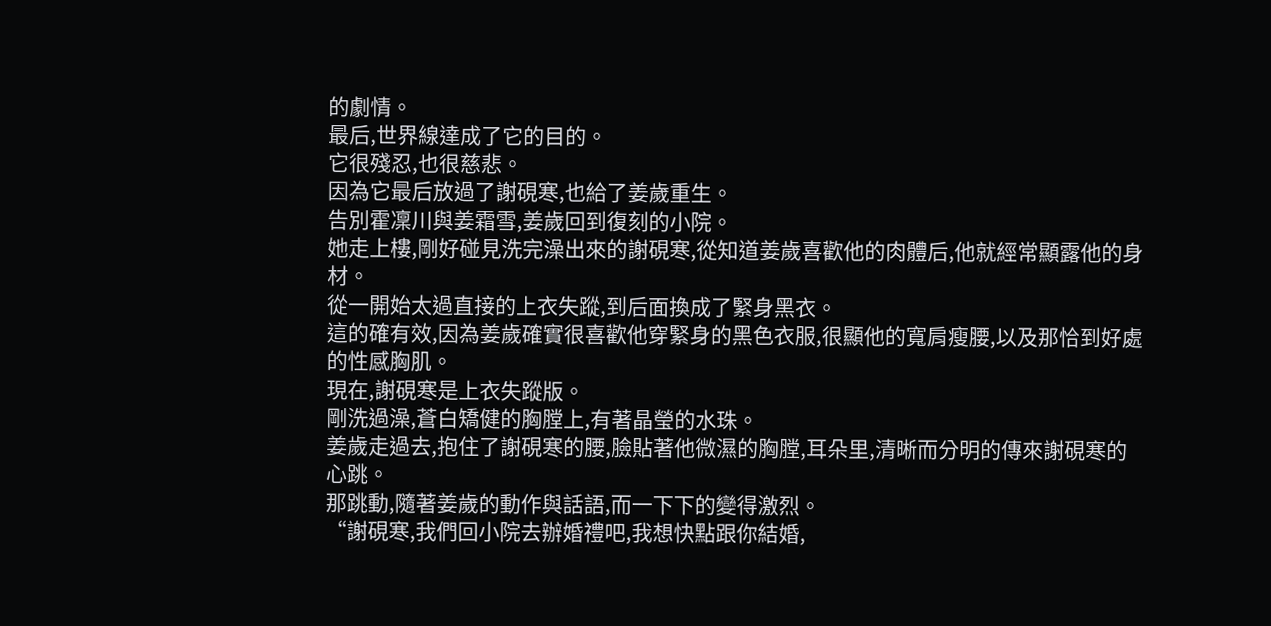的劇情。
最后,世界線達成了它的目的。
它很殘忍,也很慈悲。
因為它最后放過了謝硯寒,也給了姜歲重生。
告別霍凜川與姜霜雪,姜歲回到復刻的小院。
她走上樓,剛好碰見洗完澡出來的謝硯寒,從知道姜歲喜歡他的肉體后,他就經常顯露他的身材。
從一開始太過直接的上衣失蹤,到后面換成了緊身黑衣。
這的確有效,因為姜歲確實很喜歡他穿緊身的黑色衣服,很顯他的寬肩瘦腰,以及那恰到好處的性感胸肌。
現在,謝硯寒是上衣失蹤版。
剛洗過澡,蒼白矯健的胸膛上,有著晶瑩的水珠。
姜歲走過去,抱住了謝硯寒的腰,臉貼著他微濕的胸膛,耳朵里,清晰而分明的傳來謝硯寒的心跳。
那跳動,隨著姜歲的動作與話語,而一下下的變得激烈。
“謝硯寒,我們回小院去辦婚禮吧,我想快點跟你結婚,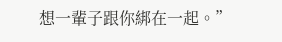想一輩子跟你綁在一起。”